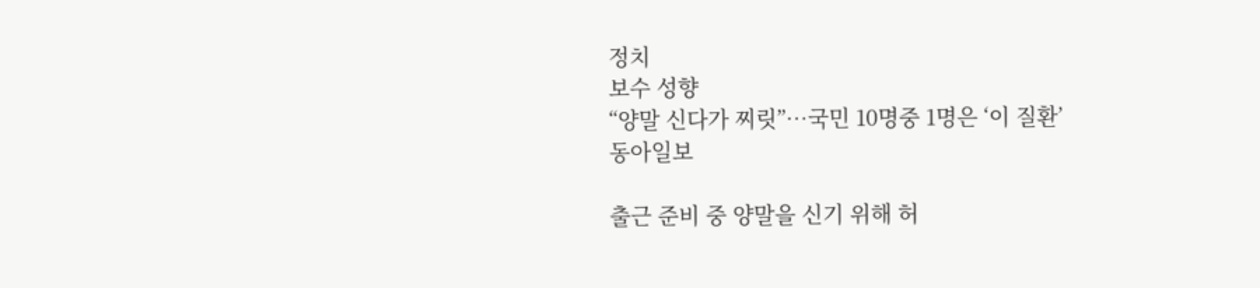정치
보수 성향
“양말 신다가 찌릿”…국민 10명중 1명은 ‘이 질환’
동아일보

출근 준비 중 양말을 신기 위해 허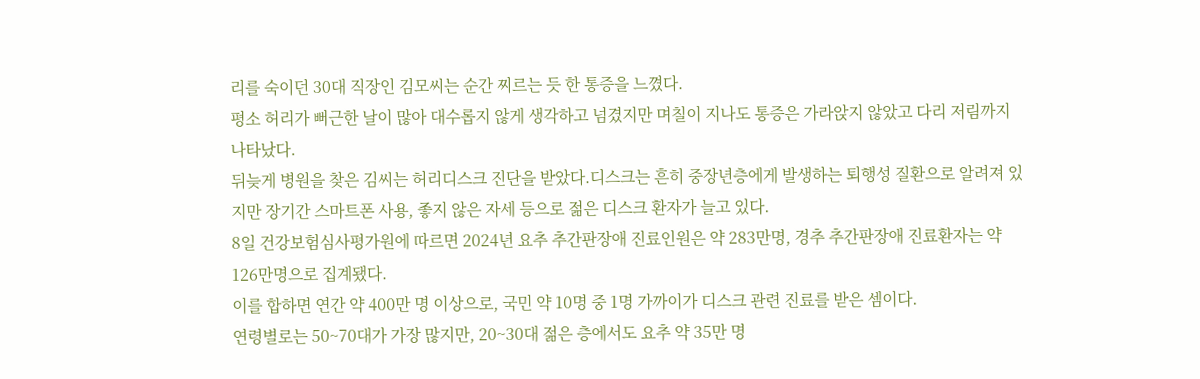리를 숙이던 30대 직장인 김모씨는 순간 찌르는 듯 한 통증을 느꼈다.
평소 허리가 뻐근한 날이 많아 대수롭지 않게 생각하고 넘겼지만 며칠이 지나도 통증은 가라앉지 않았고 다리 저림까지 나타났다.
뒤늦게 병원을 찾은 김씨는 허리디스크 진단을 받았다.디스크는 흔히 중장년층에게 발생하는 퇴행성 질환으로 알려져 있지만 장기간 스마트폰 사용, 좋지 않은 자세 등으로 젊은 디스크 환자가 늘고 있다.
8일 건강보험심사평가원에 따르면 2024년 요추 추간판장애 진료인원은 약 283만명, 경추 추간판장애 진료환자는 약 126만명으로 집계됐다.
이를 합하면 연간 약 400만 명 이상으로, 국민 약 10명 중 1명 가까이가 디스크 관련 진료를 받은 셈이다.
연령별로는 50~70대가 가장 많지만, 20~30대 젊은 층에서도 요추 약 35만 명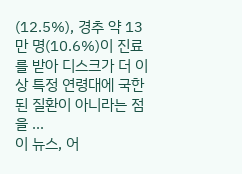(12.5%), 경추 약 13만 명(10.6%)이 진료를 받아 디스크가 더 이상 특정 연령대에 국한된 질환이 아니라는 점을 ...
이 뉴스, 어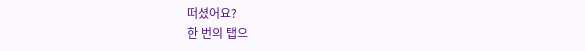떠셨어요?
한 번의 탭으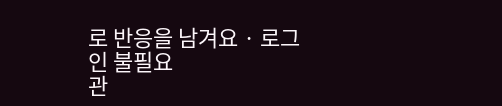로 반응을 남겨요 · 로그인 불필요
관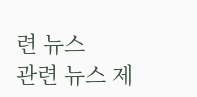련 뉴스
관련 뉴스 제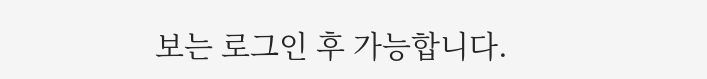보는 로그인 후 가능합니다.